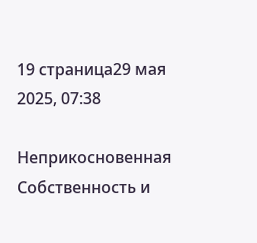19 страница29 мая 2025, 07:38

Неприкосновенная Собственность и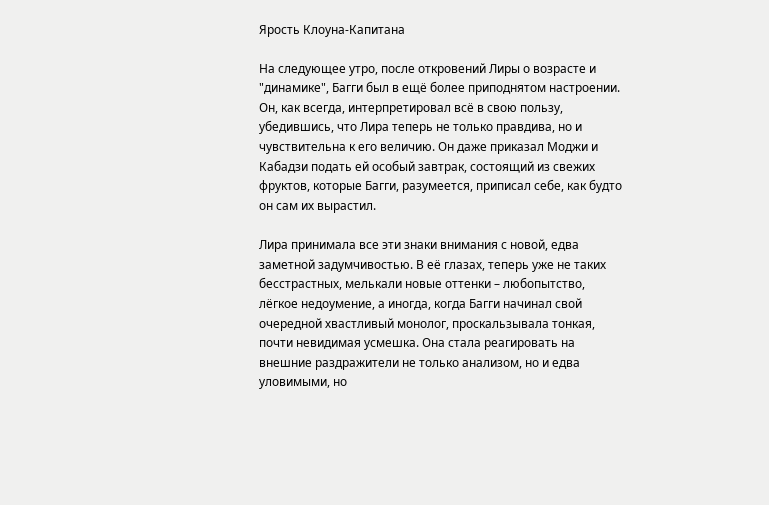Ярость Клоуна-Капитана

На следующее утро, после откровений Лиры о возрасте и "динамике", Багги был в ещё более приподнятом настроении. Он, как всегда, интерпретировал всё в свою пользу, убедившись, что Лира теперь не только правдива, но и чувствительна к его величию. Он даже приказал Моджи и Кабадзи подать ей особый завтрак, состоящий из свежих фруктов, которые Багги, разумеется, приписал себе, как будто он сам их вырастил.

Лира принимала все эти знаки внимания с новой, едва заметной задумчивостью. В её глазах, теперь уже не таких бесстрастных, мелькали новые оттенки – любопытство, лёгкое недоумение, а иногда, когда Багги начинал свой очередной хвастливый монолог, проскальзывала тонкая, почти невидимая усмешка. Она стала реагировать на внешние раздражители не только анализом, но и едва уловимыми, но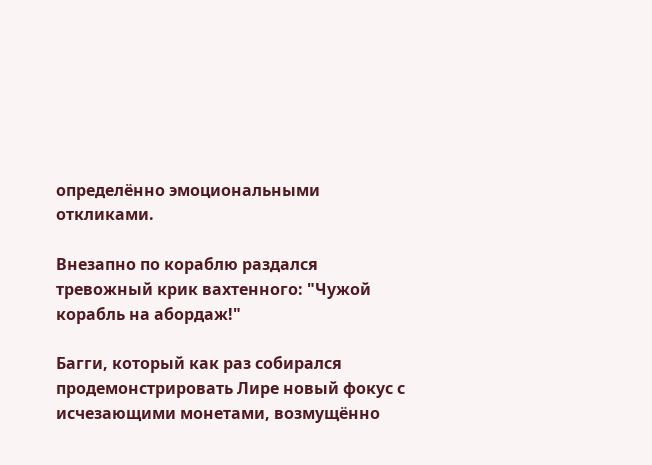определённо эмоциональными откликами.

Внезапно по кораблю раздался тревожный крик вахтенного: "Чужой корабль на абордаж!"

Багги, который как раз собирался продемонстрировать Лире новый фокус с исчезающими монетами, возмущённо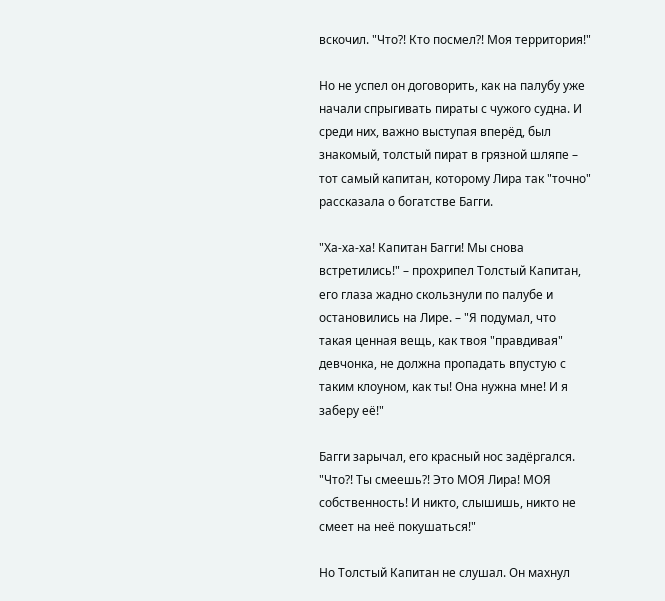вскочил. "Что?! Кто посмел?! Моя территория!"

Но не успел он договорить, как на палубу уже начали спрыгивать пираты с чужого судна. И среди них, важно выступая вперёд, был знакомый, толстый пират в грязной шляпе – тот самый капитан, которому Лира так "точно" рассказала о богатстве Багги.

"Ха-ха-ха! Капитан Багги! Мы снова встретились!" – прохрипел Толстый Капитан, его глаза жадно скользнули по палубе и остановились на Лире. – "Я подумал, что такая ценная вещь, как твоя "правдивая" девчонка, не должна пропадать впустую с таким клоуном, как ты! Она нужна мне! И я заберу её!"

Багги зарычал, его красный нос задёргался. "Что?! Ты смеешь?! Это МОЯ Лира! МОЯ собственность! И никто, слышишь, никто не смеет на неё покушаться!"

Но Толстый Капитан не слушал. Он махнул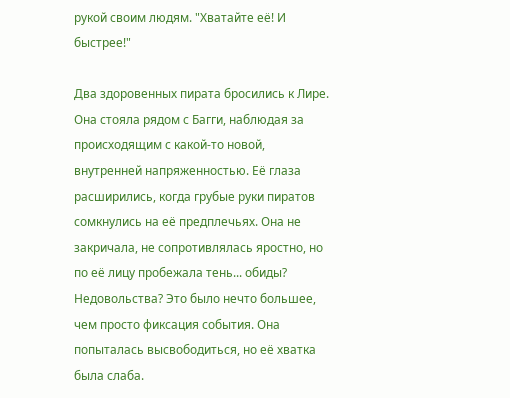рукой своим людям. "Хватайте её! И быстрее!"

Два здоровенных пирата бросились к Лире. Она стояла рядом с Багги, наблюдая за происходящим с какой-то новой, внутренней напряженностью. Её глаза расширились, когда грубые руки пиратов сомкнулись на её предплечьях. Она не закричала, не сопротивлялась яростно, но по её лицу пробежала тень... обиды? Недовольства? Это было нечто большее, чем просто фиксация события. Она попыталась высвободиться, но её хватка была слаба.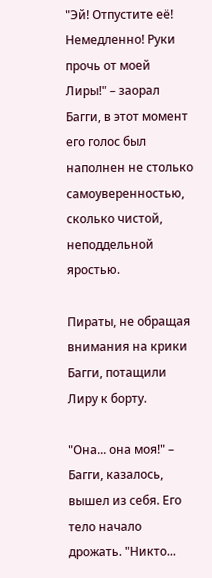"Эй! Отпустите её! Немедленно! Руки прочь от моей Лиры!" – заорал Багги, в этот момент его голос был наполнен не столько самоуверенностью, сколько чистой, неподдельной яростью.

Пираты, не обращая внимания на крики Багги, потащили Лиру к борту.

"Она... она моя!" – Багги, казалось, вышел из себя. Его тело начало дрожать. "Никто...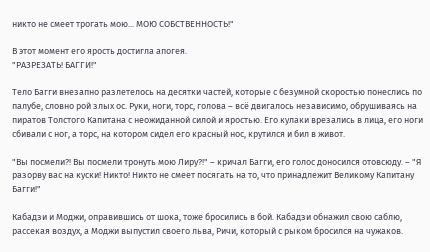никто не смеет трогать мою... МОЮ СОБСТВЕННОСТЬ!"

В этот момент его ярость достигла апогея.
"РАЗРЕЗАТЬ! БАГГИ!"

Тело Багги внезапно разлетелось на десятки частей, которые с безумной скоростью понеслись по палубе, словно рой злых ос. Руки, ноги, торс, голова – всё двигалось независимо, обрушиваясь на пиратов Толстого Капитана с неожиданной силой и яростью. Его кулаки врезались в лица, его ноги сбивали с ног, а торс, на котором сидел его красный нос, крутился и бил в живот.

"Вы посмели?! Вы посмели тронуть мою Лиру?!" – кричал Багги, его голос доносился отовсюду. – "Я разорву вас на куски! Никто! Никто не смеет посягать на то, что принадлежит Великому Капитану Багги!"

Кабадзи и Моджи, оправившись от шока, тоже бросились в бой. Кабадзи обнажил свою саблю, рассекая воздух, а Моджи выпустил своего льва, Ричи, который с рыком бросился на чужаков.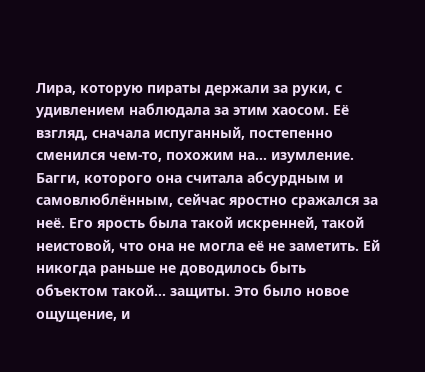Лира, которую пираты держали за руки, с удивлением наблюдала за этим хаосом. Её взгляд, сначала испуганный, постепенно сменился чем-то, похожим на... изумление. Багги, которого она считала абсурдным и самовлюблённым, сейчас яростно сражался за неё. Его ярость была такой искренней, такой неистовой, что она не могла её не заметить. Ей никогда раньше не доводилось быть объектом такой... защиты. Это было новое ощущение, и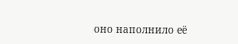оно наполнило её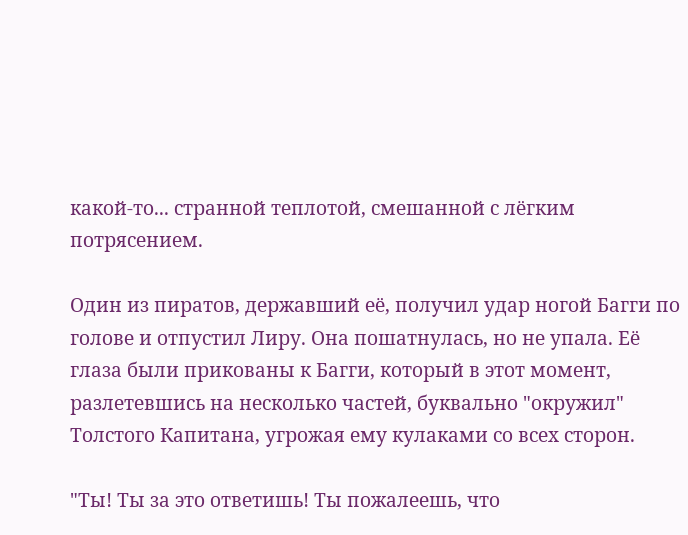какой-то... странной теплотой, смешанной с лёгким потрясением.

Один из пиратов, державший её, получил удар ногой Багги по голове и отпустил Лиру. Она пошатнулась, но не упала. Её глаза были прикованы к Багги, который в этот момент, разлетевшись на несколько частей, буквально "окружил" Толстого Капитана, угрожая ему кулаками со всех сторон.

"Ты! Ты за это ответишь! Ты пожалеешь, что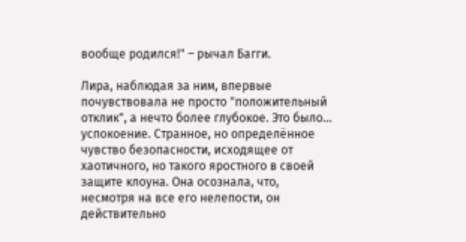вообще родился!" – рычал Багги.

Лира, наблюдая за ним, впервые почувствовала не просто "положительный отклик", а нечто более глубокое. Это было... успокоение. Странное, но определённое чувство безопасности, исходящее от хаотичного, но такого яростного в своей защите клоуна. Она осознала, что, несмотря на все его нелепости, он действительно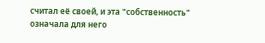считал её своей, и эта "собственность" означала для него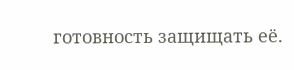готовность защищать её.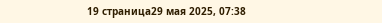19 страница29 мая 2025, 07:38